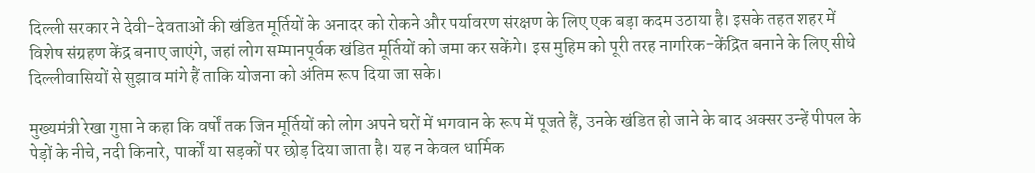दिल्ली सरकार ने देवी-देवताओं की खंडित मूर्तियों के अनादर को रोकने और पर्यावरण संरक्षण के लिए एक बड़ा कदम उठाया है। इसके तहत शहर में विशेष संग्रहण केंद्र बनाए जाएंगे, जहां लोग सम्मानपूर्वक खंडित मूर्तियों को जमा कर सकेंगे। इस मुहिम को पूरी तरह नागरिक-केंद्रित बनाने के लिए सीधे दिल्लीवासियों से सुझाव मांगे हैं ताकि योजना को अंतिम रूप दिया जा सके।

मुख्यमंत्री रेखा गुप्ता ने कहा कि वर्षों तक जिन मूर्तियों को लोग अपने घरों में भगवान के रूप में पूजते हैं, उनके खंडित हो जाने के बाद अक्सर उन्हें पीपल के पेड़ों के नीचे, नदी किनारे, पार्कों या सड़कों पर छोड़ दिया जाता है। यह न केवल धार्मिक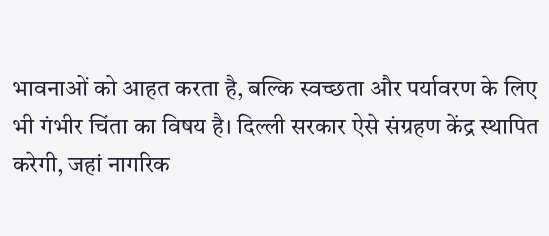भावनाओं को आहत करता है, बल्कि स्वच्छता और पर्यावरण के लिए भी गंभीर चिंता का विषय है। दिल्ली सरकार ऐसे संग्रहण केंद्र स्थापित करेगी, जहां नागरिक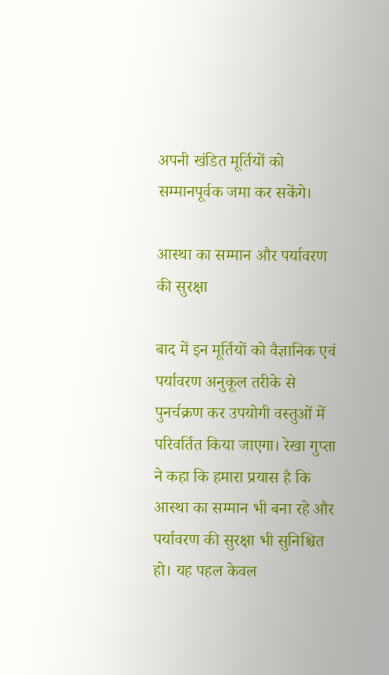अपनी खंडित मूर्तियों को सम्मानपूर्वक जमा कर सकेंगे।

आस्था का सम्मान और पर्यावरण की सुरक्षा

बाद में इन मूर्तियों को वैज्ञानिक एवं पर्यावरण अनुकूल तरीके से पुनर्चक्रण कर उपयोगी वस्तुओं में परिवर्तित किया जाएगा। रेखा गुप्ता ने कहा कि हमारा प्रयास है कि आस्था का सम्मान भी बना रहे और पर्यावरण की सुरक्षा भी सुनिश्चित हो। यह पहल केवल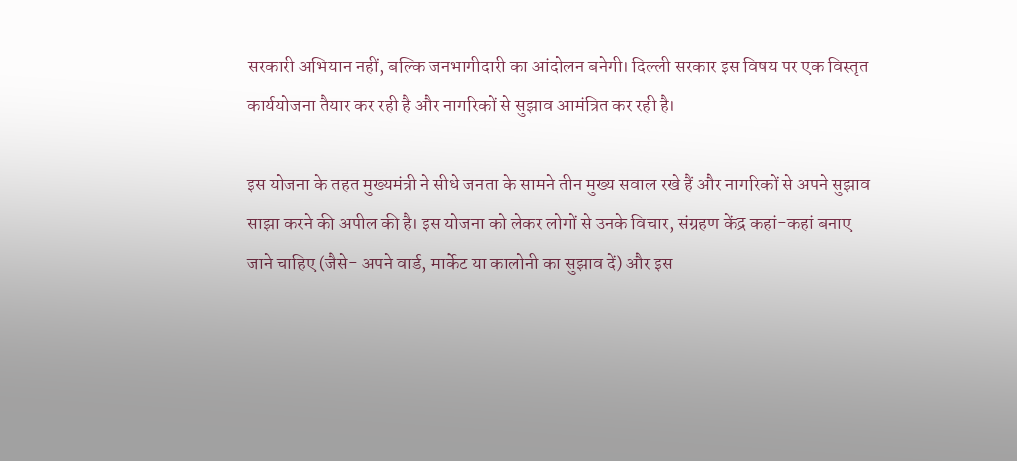सरकारी अभियान नहीं, बल्कि जनभागीदारी का आंदोलन बनेगी। दिल्ली सरकार इस विषय पर एक विस्तृत कार्ययोजना तैयार कर रही है और नागरिकों से सुझाव आमंत्रित कर रही है।

इस योजना के तहत मुख्यमंत्री ने सीधे जनता के सामने तीन मुख्य सवाल रखे हैं और नागरिकों से अपने सुझाव साझा करने की अपील की है। इस योजना को लेकर लोगों से उनके विचार, संग्रहण केंद्र कहां-कहां बनाए जाने चाहिए (जैसे- अपने वार्ड, मार्केट या कालोनी का सुझाव दें) और इस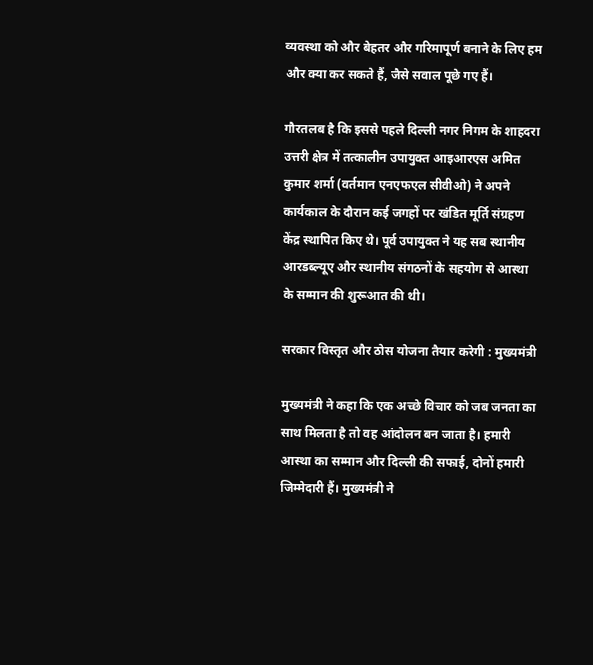व्यवस्था को और बेहतर और गरिमापूर्ण बनाने के लिए हम और क्या कर सकते हैं, जैसे सवाल पूछे गए हैं।

गौरतलब है कि इससे पहले दिल्ली नगर निगम के शाहदरा उत्तरी क्षेत्र में तत्कालीन उपायुक्त आइआरएस अमित कुमार शर्मा (वर्तमान एनएफएल सीवीओ) ने अपने कार्यकाल के दौरान कई जगहों पर खंडित मूर्ति संग्रहण केंद्र स्थापित किए थे। पूर्व उपायुक्त ने यह सब स्थानीय आरडब्ल्यूए और स्थानीय संगठनों के सहयोग से आस्था के सम्मान की शुरूआत की थी।

सरकार विस्तृत और ठोस योजना तैयार करेगी : मुख्यमंत्री

मुख्यमंत्री ने कहा कि एक अच्छे विचार को जब जनता का साथ मिलता है तो वह आंदोलन बन जाता है। हमारी आस्था का सम्मान और दिल्ली की सफाई, दोनों हमारी जिम्मेदारी हैं। मुख्यमंत्री ने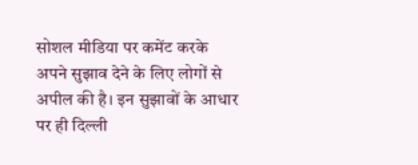सोशल मीडिया पर कमेंट करके अपने सुझाव देने के लिए लोगों से अपील की है। इन सुझावों के आधार पर ही दिल्ली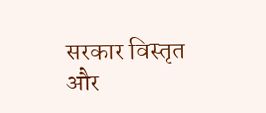सरकार विस्तृत और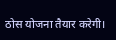ठोस योजना तैयार करेगी।